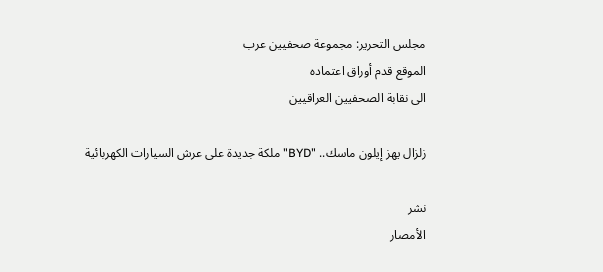مجلس التحرير: مجموعة صحفيين عرب
الموقع قدم أوراق اعتماده
الى نقابة الصحفيين العراقيين

زلزال يهز إيلون ماسك.. "BYD" ملكة جديدة على عرش السيارات الكهربائية

نشر
الأمصار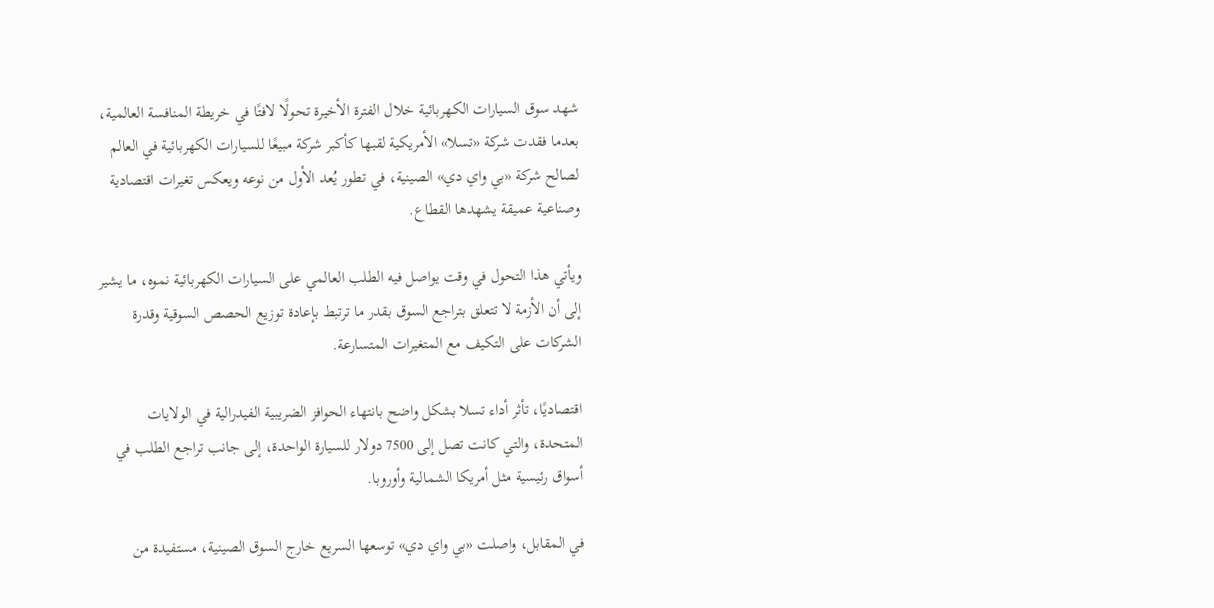شهد سوق السيارات الكهربائية خلال الفترة الأخيرة تحولًا لافتًا في خريطة المنافسة العالمية، بعدما فقدت شركة «تسلا» الأمريكية لقبها كأكبر شركة مبيعًا للسيارات الكهربائية في العالم لصالح شركة «بي واي دي» الصينية، في تطور يُعد الأول من نوعه ويعكس تغيرات اقتصادية وصناعية عميقة يشهدها القطاع.

ويأتي هذا التحول في وقت يواصل فيه الطلب العالمي على السيارات الكهربائية نموه، ما يشير إلى أن الأزمة لا تتعلق بتراجع السوق بقدر ما ترتبط بإعادة توزيع الحصص السوقية وقدرة الشركات على التكيف مع المتغيرات المتسارعة.

اقتصاديًا، تأثر أداء تسلا بشكل واضح بانتهاء الحوافز الضريبية الفيدرالية في الولايات المتحدة، والتي كانت تصل إلى 7500 دولار للسيارة الواحدة، إلى جانب تراجع الطلب في أسواق رئيسية مثل أمريكا الشمالية وأوروبا.

في المقابل، واصلت «بي واي دي» توسعها السريع خارج السوق الصينية، مستفيدة من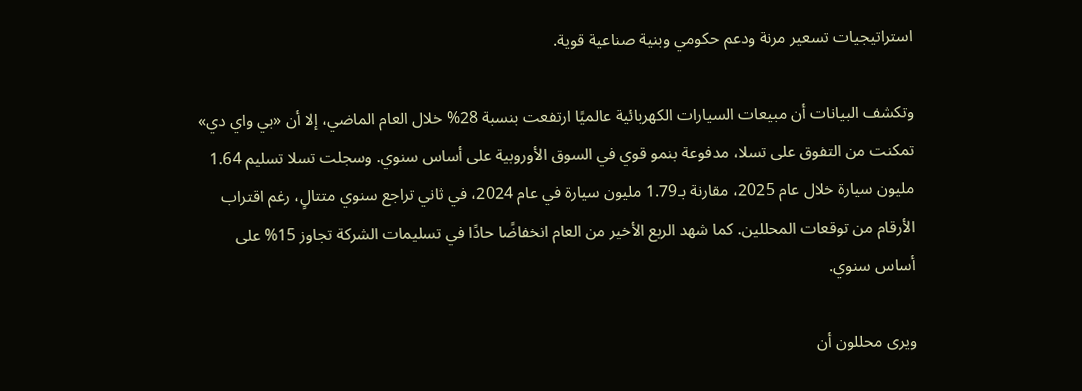استراتيجيات تسعير مرنة ودعم حكومي وبنية صناعية قوية.

وتكشف البيانات أن مبيعات السيارات الكهربائية عالميًا ارتفعت بنسبة 28% خلال العام الماضي، إلا أن «بي واي دي» تمكنت من التفوق على تسلا، مدفوعة بنمو قوي في السوق الأوروبية على أساس سنوي. وسجلت تسلا تسليم 1.64 مليون سيارة خلال عام 2025، مقارنة بـ1.79 مليون سيارة في عام 2024، في ثاني تراجع سنوي متتالٍ، رغم اقتراب الأرقام من توقعات المحللين. كما شهد الربع الأخير من العام انخفاضًا حادًا في تسليمات الشركة تجاوز 15% على أساس سنوي.

ويرى محللون أن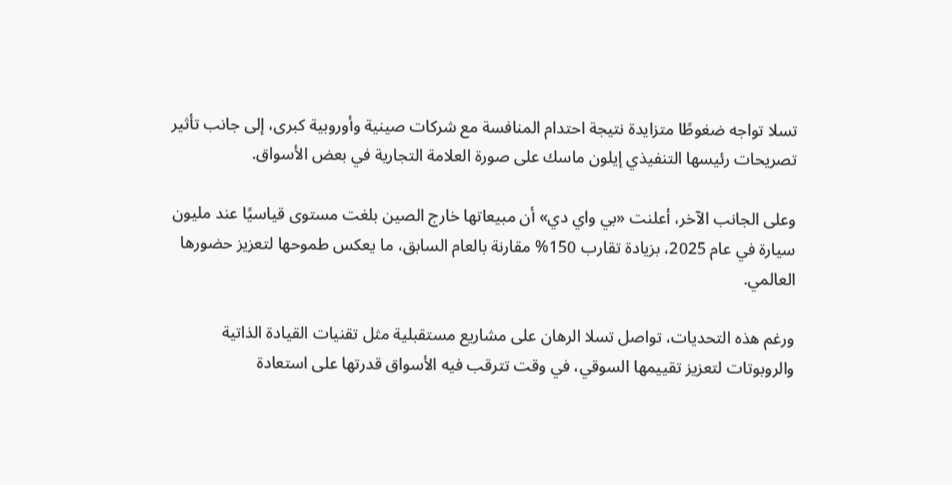تسلا تواجه ضغوطًا متزايدة نتيجة احتدام المنافسة مع شركات صينية وأوروبية كبرى، إلى جانب تأثير تصريحات رئيسها التنفيذي إيلون ماسك على صورة العلامة التجارية في بعض الأسواق.

وعلى الجانب الآخر، أعلنت «بي واي دي» أن مبيعاتها خارج الصين بلغت مستوى قياسيًا عند مليون سيارة في عام 2025، بزيادة تقارب 150% مقارنة بالعام السابق، ما يعكس طموحها لتعزيز حضورها العالمي.

ورغم هذه التحديات، تواصل تسلا الرهان على مشاريع مستقبلية مثل تقنيات القيادة الذاتية والروبوتات لتعزيز تقييمها السوقي، في وقت تترقب فيه الأسواق قدرتها على استعادة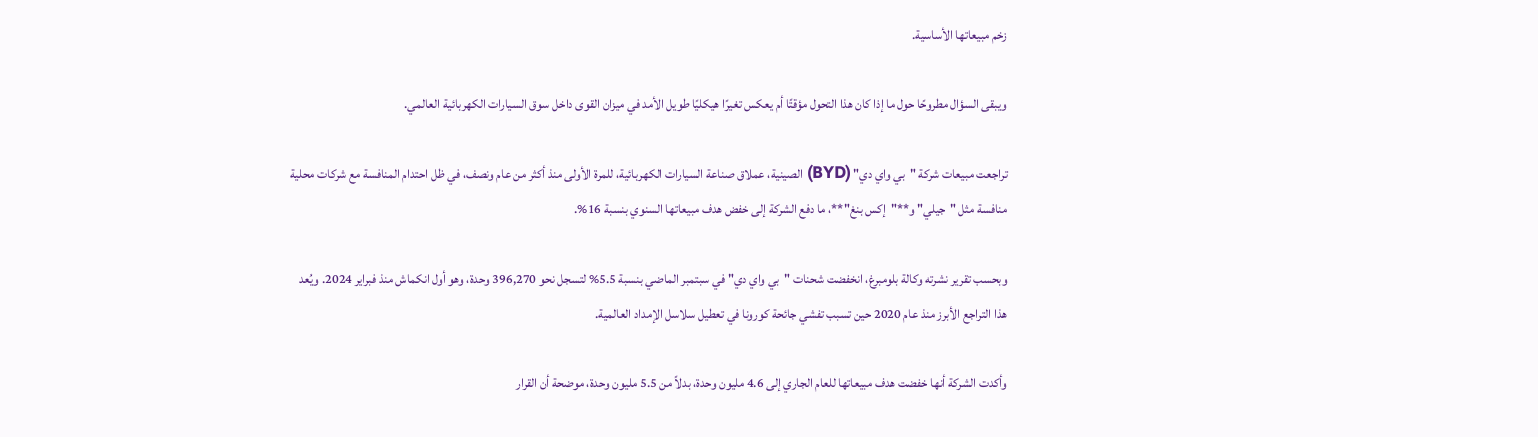زخم مبيعاتها الأساسية.

ويبقى السؤال مطروحًا حول ما إذا كان هذا التحول مؤقتًا أم يعكس تغيرًا هيكليًا طويل الأمد في ميزان القوى داخل سوق السيارات الكهربائية العالمي.

تراجعت مبيعات شركة "بي واي دي" (BYD) الصينية، عملاق صناعة السيارات الكهربائية، للمرة الأولى منذ أكثر من عام ونصف، في ظل احتدام المنافسة مع شركات محلية منافسة مثل "جيلي" و**"إكس بنغ"**، ما دفع الشركة إلى خفض هدف مبيعاتها السنوي بنسبة 16%.

وبحسب تقرير نشرته وكالة بلومبرغ، انخفضت شحنات "بي واي دي" في سبتمبر الماضي بنسبة 5.5% لتسجل نحو 396,270 وحدة، وهو أول انكماش منذ فبراير 2024. ويُعد هذا التراجع الأبرز منذ عام 2020 حين تسبب تفشي جائحة كورونا في تعطيل سلاسل الإمداد العالمية.

وأكدت الشركة أنها خفضت هدف مبيعاتها للعام الجاري إلى 4.6 مليون وحدة، بدلاً من 5.5 مليون وحدة، موضحة أن القرار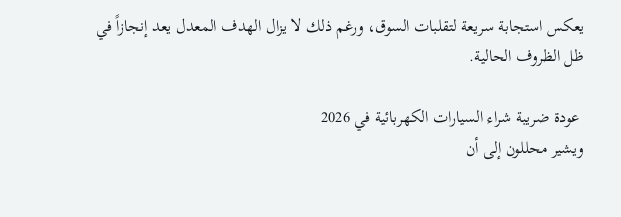يعكس استجابة سريعة لتقلبات السوق، ورغم ذلك لا يزال الهدف المعدل يعد إنجازاً في ظل الظروف الحالية.

 عودة ضريبة شراء السيارات الكهربائية في 2026
ويشير محللون إلى أن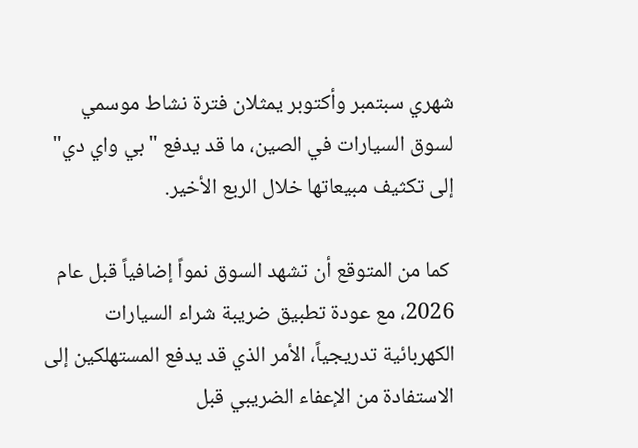شهري سبتمبر وأكتوبر يمثلان فترة نشاط موسمي لسوق السيارات في الصين، ما قد يدفع "بي واي دي" إلى تكثيف مبيعاتها خلال الربع الأخير.

 كما من المتوقع أن تشهد السوق نمواً إضافياً قبل عام 2026، مع عودة تطبيق ضريبة شراء السيارات الكهربائية تدريجياً، الأمر الذي قد يدفع المستهلكين إلى الاستفادة من الإعفاء الضريبي قبل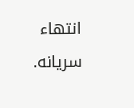انتهاء سريانه.